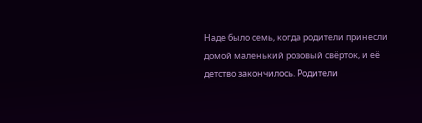Наде было семь, когда родители принесли домой маленький розовый свёрток, и её детство закончилось. Родители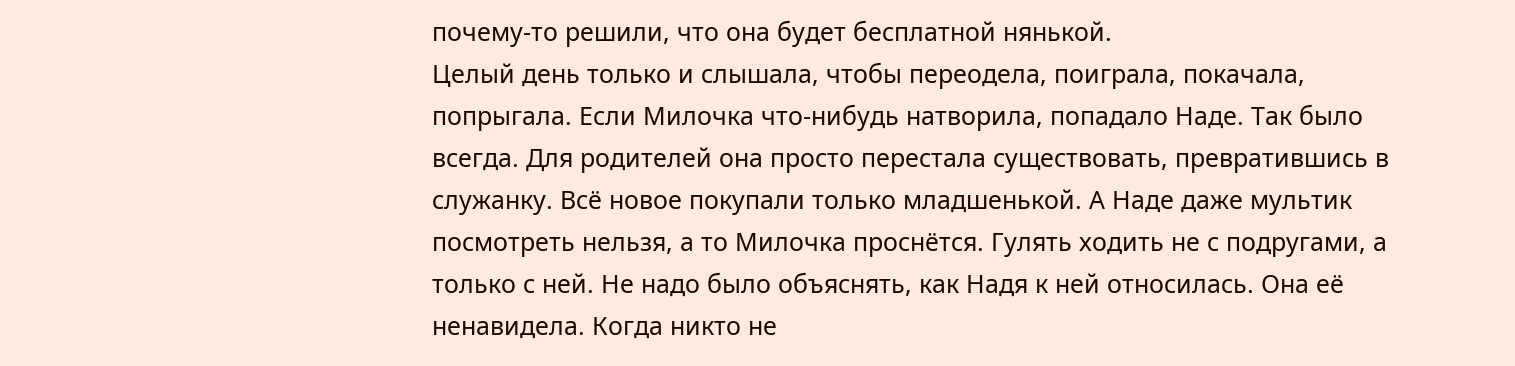почему-то решили, что она будет бесплатной нянькой.
Целый день только и слышала, чтобы переодела, поиграла, покачала, попрыгала. Если Милочка что-нибудь натворила, попадало Наде. Так было всегда. Для родителей она просто перестала существовать, превратившись в служанку. Всё новое покупали только младшенькой. А Наде даже мультик посмотреть нельзя, а то Милочка проснётся. Гулять ходить не с подругами, а только с ней. Не надо было объяснять, как Надя к ней относилась. Она её ненавидела. Когда никто не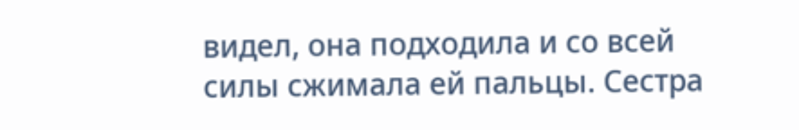видел, она подходила и со всей силы сжимала ей пальцы. Сестра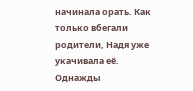начинала орать. Как только вбегали родители, Надя уже укачивала её.
Однажды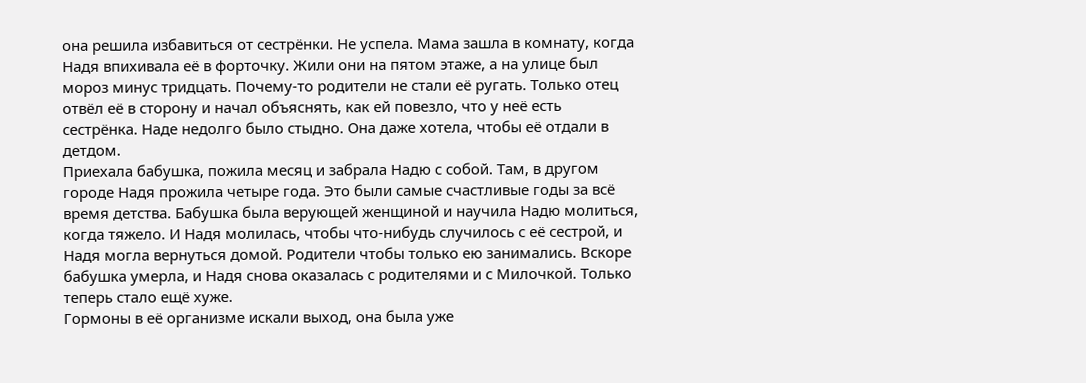она решила избавиться от сестрёнки. Не успела. Мама зашла в комнату, когда Надя впихивала её в форточку. Жили они на пятом этаже, а на улице был мороз минус тридцать. Почему-то родители не стали её ругать. Только отец отвёл её в сторону и начал объяснять, как ей повезло, что у неё есть сестрёнка. Наде недолго было стыдно. Она даже хотела, чтобы её отдали в детдом.
Приехала бабушка, пожила месяц и забрала Надю с собой. Там, в другом городе Надя прожила четыре года. Это были самые счастливые годы за всё время детства. Бабушка была верующей женщиной и научила Надю молиться, когда тяжело. И Надя молилась, чтобы что-нибудь случилось с её сестрой, и Надя могла вернуться домой. Родители чтобы только ею занимались. Вскоре бабушка умерла, и Надя снова оказалась с родителями и с Милочкой. Только теперь стало ещё хуже.
Гормоны в её организме искали выход, она была уже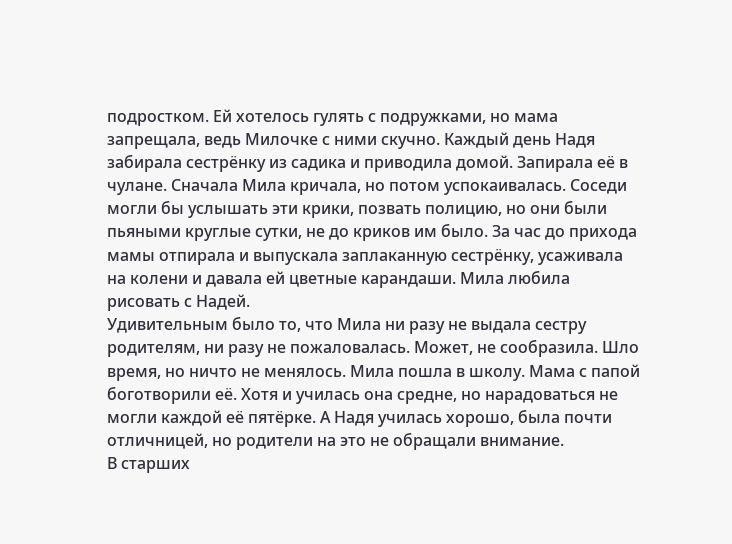подростком. Ей хотелось гулять с подружками, но мама запрещала, ведь Милочке с ними скучно. Каждый день Надя забирала сестрёнку из садика и приводила домой. Запирала её в чулане. Сначала Мила кричала, но потом успокаивалась. Соседи могли бы услышать эти крики, позвать полицию, но они были пьяными круглые сутки, не до криков им было. За час до прихода мамы отпирала и выпускала заплаканную сестрёнку, усаживала на колени и давала ей цветные карандаши. Мила любила рисовать с Надей.
Удивительным было то, что Мила ни разу не выдала сестру родителям, ни разу не пожаловалась. Может, не сообразила. Шло время, но ничто не менялось. Мила пошла в школу. Мама с папой боготворили её. Хотя и училась она средне, но нарадоваться не могли каждой её пятёрке. А Надя училась хорошо, была почти отличницей, но родители на это не обращали внимание.
В старших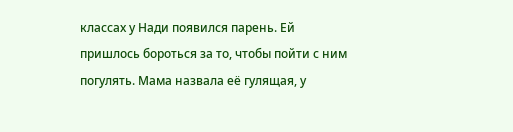классах у Нади появился парень. Ей пришлось бороться за то, чтобы пойти с ним погулять. Мама назвала её гулящая, у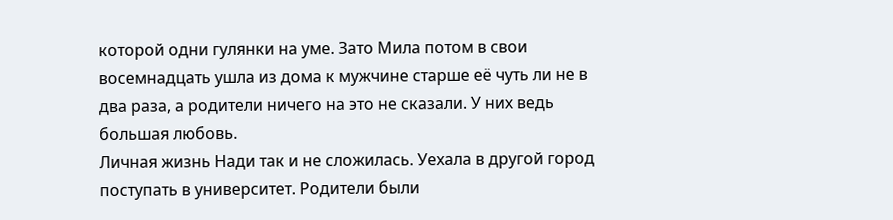которой одни гулянки на уме. Зато Мила потом в свои восемнадцать ушла из дома к мужчине старше её чуть ли не в два раза, а родители ничего на это не сказали. У них ведь большая любовь.
Личная жизнь Нади так и не сложилась. Уехала в другой город поступать в университет. Родители были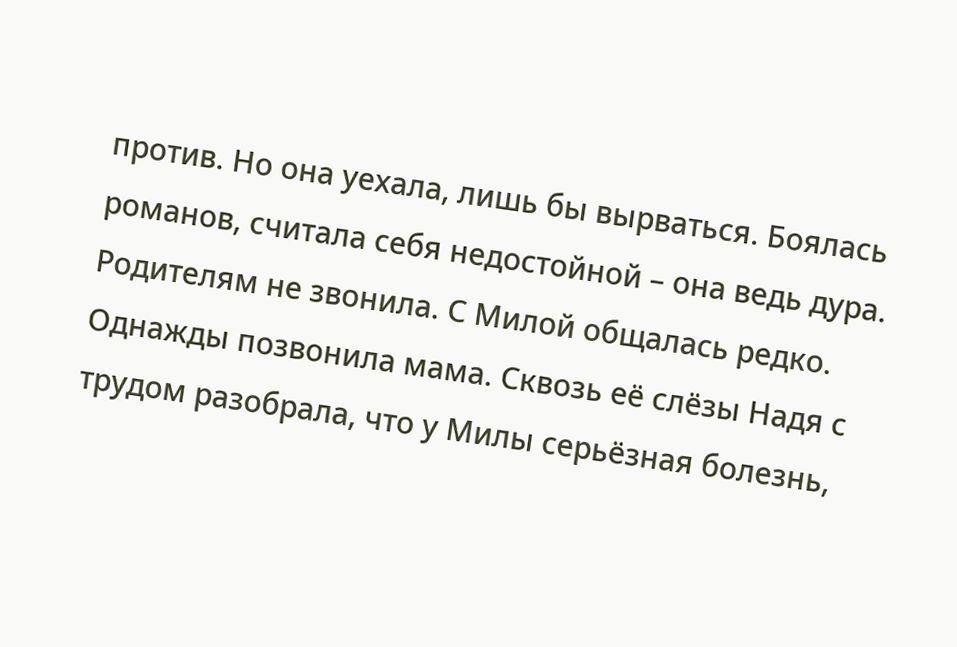против. Но она уехала, лишь бы вырваться. Боялась романов, считала себя недостойной – она ведь дура. Родителям не звонила. С Милой общалась редко.
Однажды позвонила мама. Сквозь её слёзы Надя с трудом разобрала, что у Милы серьёзная болезнь,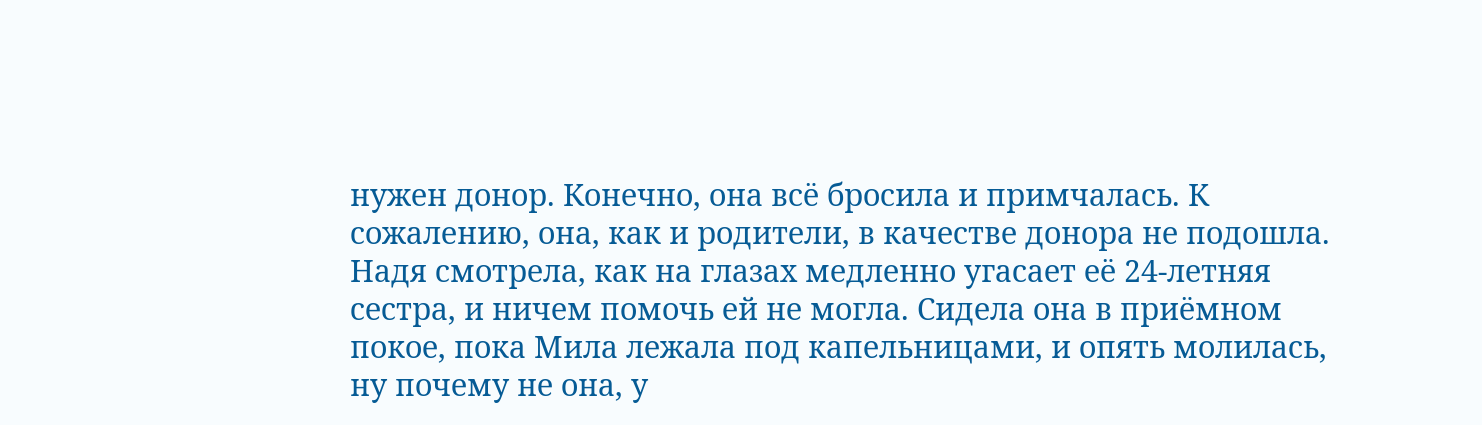нужен донор. Конечно, она всё бросила и примчалась. К сожалению, она, как и родители, в качестве донора не подошла. Надя смотрела, как на глазах медленно угасает её 24-летняя сестра, и ничем помочь ей не могла. Сидела она в приёмном покое, пока Мила лежала под капельницами, и опять молилась, ну почему не она, у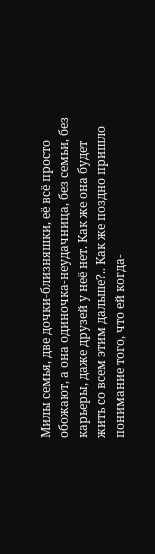Милы семья, две дочки-близняшки, её всё просто обожают, а она одиночка-неудачница, без семьи, без карьеры, даже друзей у неё нет. Как же она будет жить со всем этим дальше?.. Как же поздно пришло понимание того, что ей когда-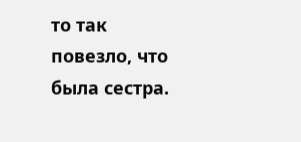то так повезло, что была сестра.